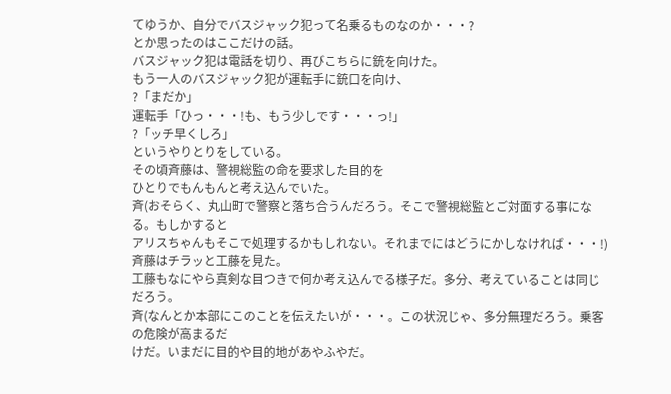てゆうか、自分でバスジャック犯って名乗るものなのか・・・?
とか思ったのはここだけの話。
バスジャック犯は電話を切り、再びこちらに銃を向けた。
もう一人のバスジャック犯が運転手に銃口を向け、
?「まだか」
運転手「ひっ・・・!も、もう少しです・・・っ!」
?「ッチ早くしろ」
というやりとりをしている。
その頃斉藤は、警視総監の命を要求した目的を
ひとりでもんもんと考え込んでいた。
斉(おそらく、丸山町で警察と落ち合うんだろう。そこで警視総監とご対面する事になる。もしかすると
アリスちゃんもそこで処理するかもしれない。それまでにはどうにかしなければ・・・!)
斉藤はチラッと工藤を見た。
工藤もなにやら真剣な目つきで何か考え込んでる様子だ。多分、考えていることは同じだろう。
斉(なんとか本部にこのことを伝えたいが・・・。この状況じゃ、多分無理だろう。乗客の危険が高まるだ
けだ。いまだに目的や目的地があやふやだ。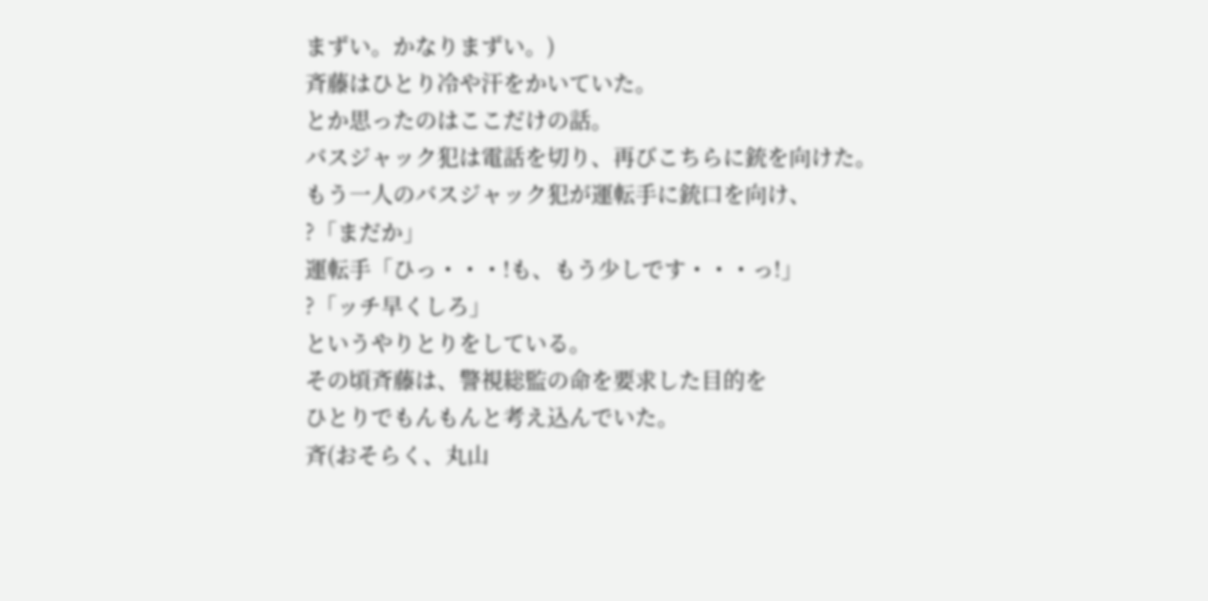まずい。かなりまずい。)
斉藤はひとり冷や汗をかいていた。
とか思ったのはここだけの話。
バスジャック犯は電話を切り、再びこちらに銃を向けた。
もう一人のバスジャック犯が運転手に銃口を向け、
?「まだか」
運転手「ひっ・・・!も、もう少しです・・・っ!」
?「ッチ早くしろ」
というやりとりをしている。
その頃斉藤は、警視総監の命を要求した目的を
ひとりでもんもんと考え込んでいた。
斉(おそらく、丸山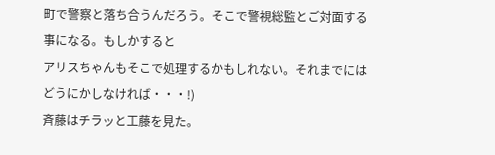町で警察と落ち合うんだろう。そこで警視総監とご対面する事になる。もしかすると
アリスちゃんもそこで処理するかもしれない。それまでにはどうにかしなければ・・・!)
斉藤はチラッと工藤を見た。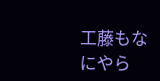工藤もなにやら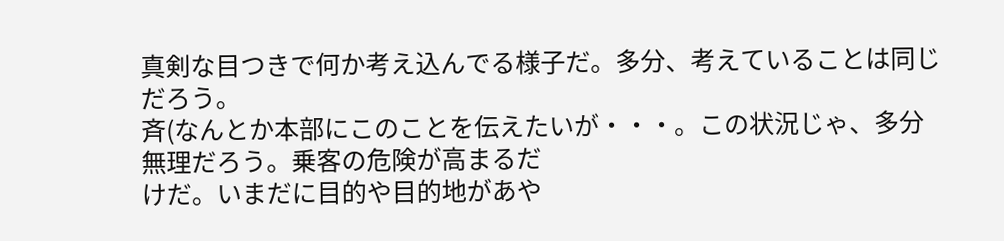真剣な目つきで何か考え込んでる様子だ。多分、考えていることは同じだろう。
斉(なんとか本部にこのことを伝えたいが・・・。この状況じゃ、多分無理だろう。乗客の危険が高まるだ
けだ。いまだに目的や目的地があや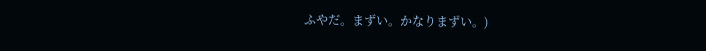ふやだ。まずい。かなりまずい。)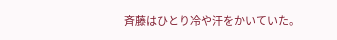斉藤はひとり冷や汗をかいていた。